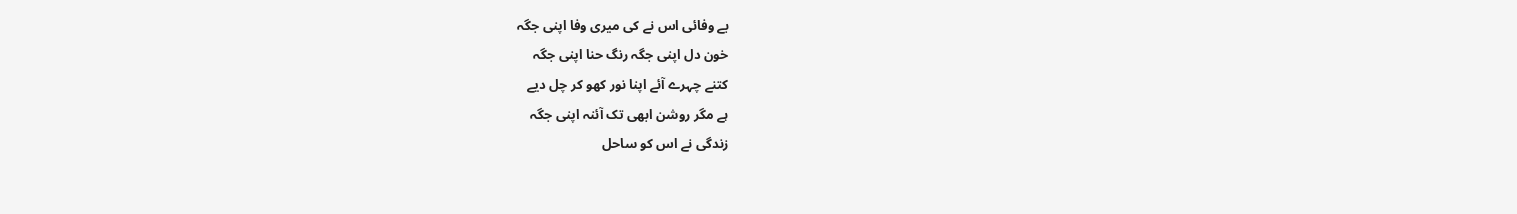بے وفائی اس نے کی میری وفا اپنی جگہ
خون دل اپنی جگہ رنگ حنا اپنی جگہ
کتنے چہرے آئے اپنا نور کھو کر چل دیے
ہے مگر روشن ابھی تک آئنہ اپنی جگہ
زندگی نے اس کو ساحل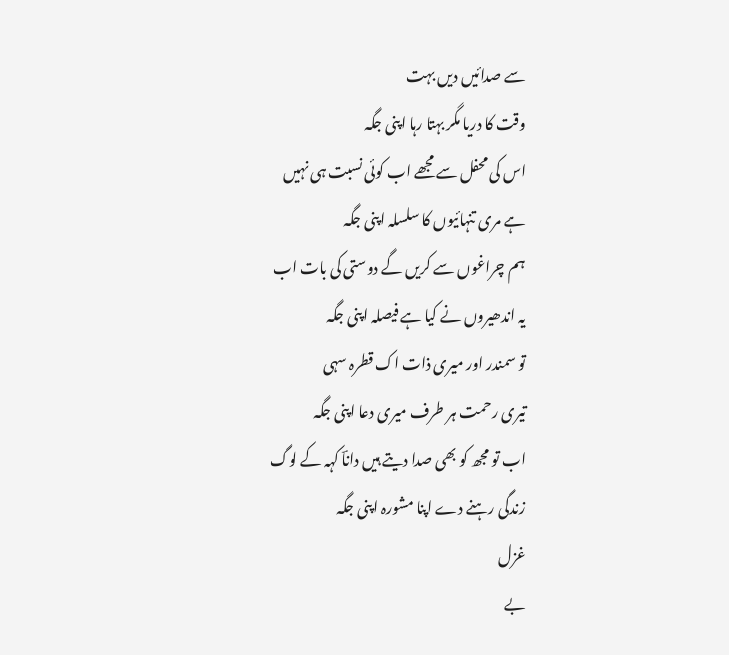سے صدائیں دیں بہت
وقت کا دریا مگر بہتا رہا اپنی جگہ
اس کی محفل سے مجھے اب کوئی نسبت ہی نہیں
ہے مری تنہائیوں کا سلسلہ اپنی جگہ
ہم چراغوں سے کریں گے دوستی کی بات اب
یہ اندھیروں نے کیا ہے فیصلہ اپنی جگہ
تو سمندر اور میری ذات اک قطرہ سہی
تیری رحمت ہر طرف میری دعا اپنی جگہ
اب تو مجھ کو بھی صدا دیتے ہیں داناؔ کہہ کے لوگ
زندگی رہنے دے اپنا مشورہ اپنی جگہ
غزل
بے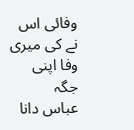وفائی اس نے کی میری وفا اپنی جگہ
عباس دانا